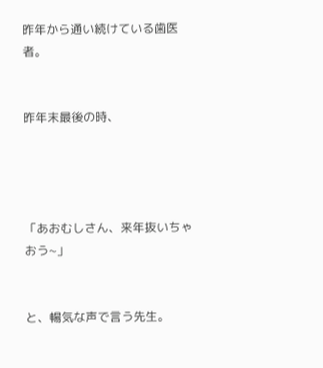昨年から通い続けている歯医者。


昨年末最後の時、




「あおむしさん、来年抜いちゃおう~」


と、暢気な声で言う先生。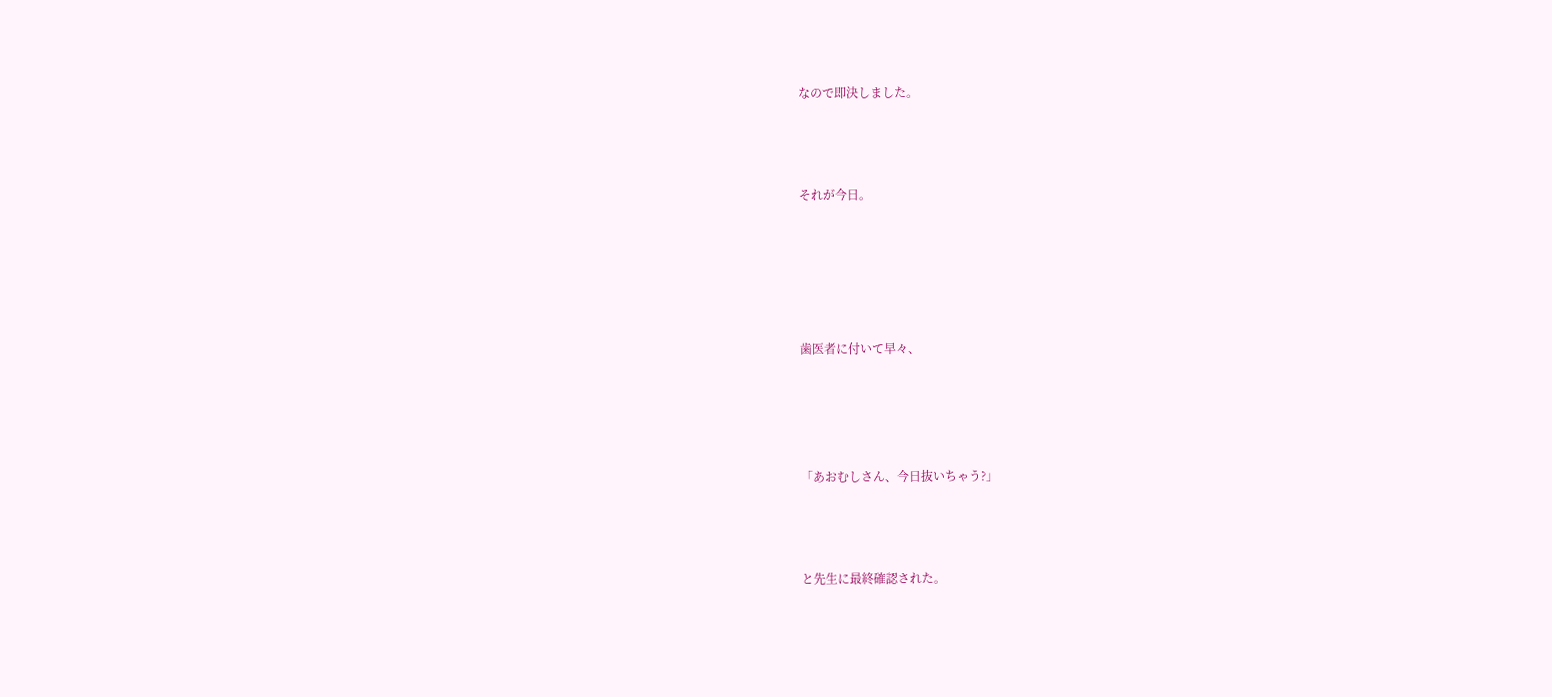なので即決しました。



それが今日。





歯医者に付いて早々、




「あおむしさん、今日抜いちゃう?」



と先生に最終確認された。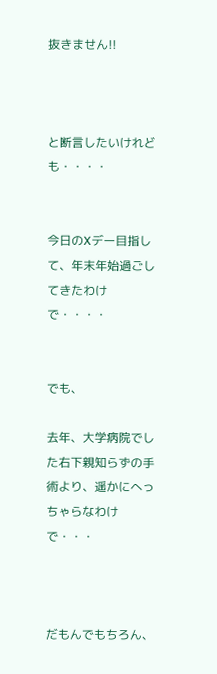抜きません!!



と断言したいけれども・・・・


今日のXデー目指して、年末年始過ごしてきたわけで・・・・


でも、

去年、大学病院でした右下親知らずの手術より、遥かにへっちゃらなわけで・・・



だもんでもちろん、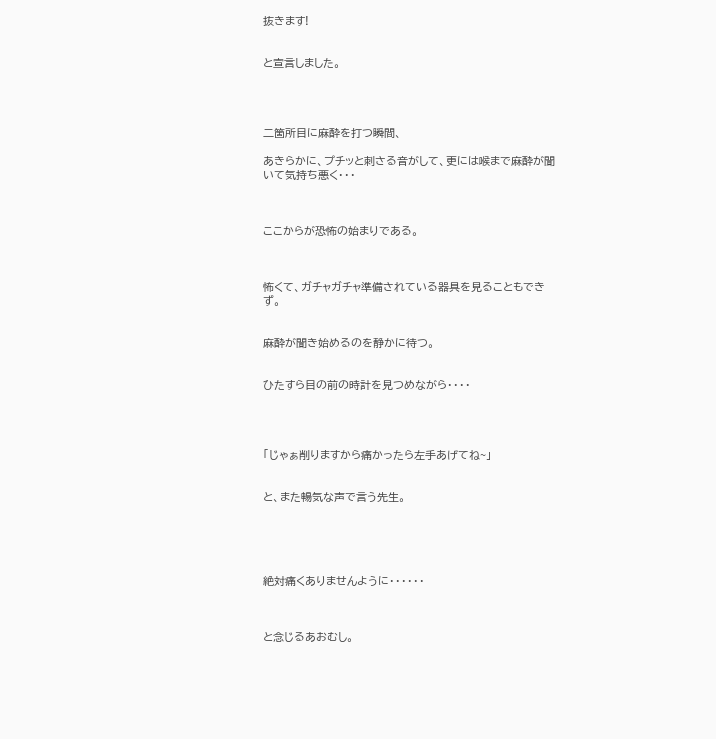抜きます!


と宣言しました。




二箇所目に麻酔を打つ瞬間、

あきらかに、プチッと刺さる音がして、更には喉まで麻酔が聞いて気持ち悪く・・・



ここからが恐怖の始まりである。



怖くて、ガチャガチャ準備されている器具を見ることもできず。


麻酔が聞き始めるのを静かに待つ。


ひたすら目の前の時計を見つめながら・・・・




「じゃぁ削りますから痛かったら左手あげてね~」


と、また暢気な声で言う先生。





絶対痛くありませんように・・・・・・



と念じるあおむし。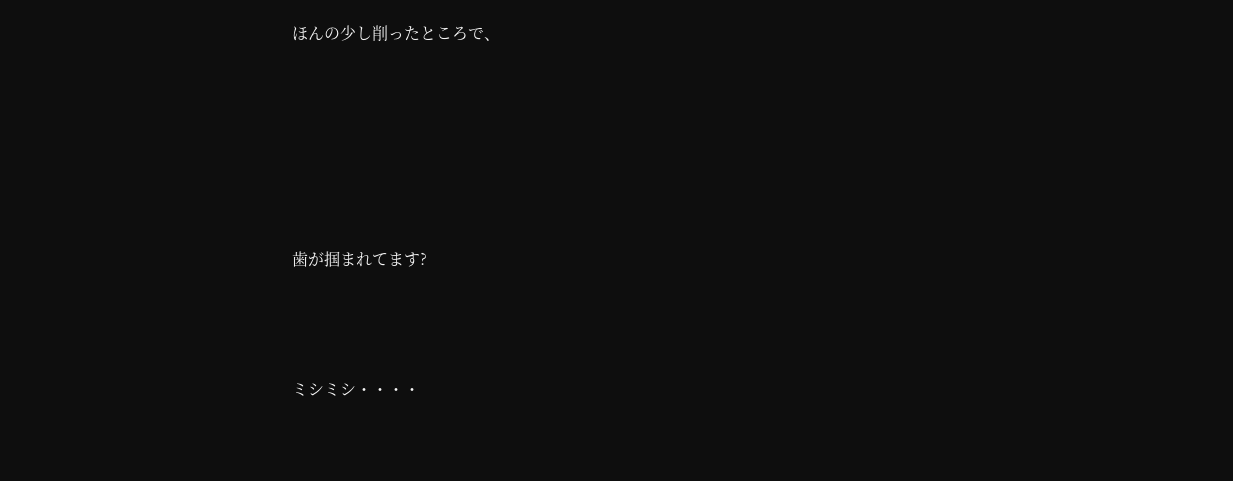ほんの少し削ったところで、






歯が掴まれてます?



ミシミシ・・・・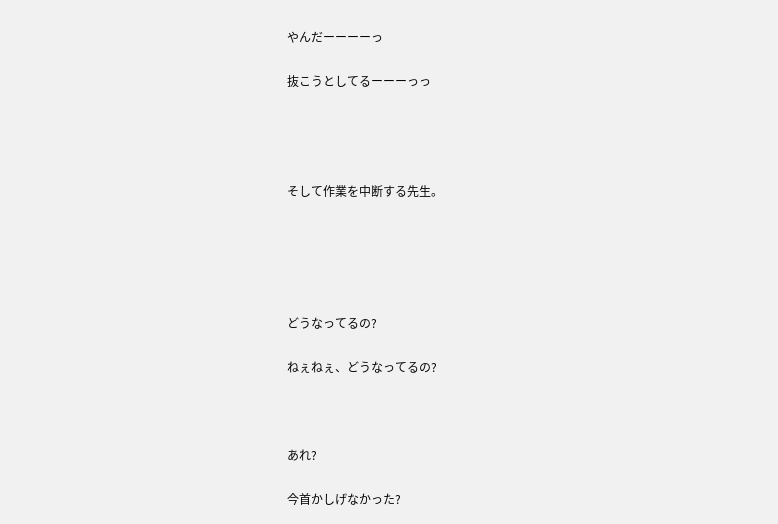やんだーーーーっ

抜こうとしてるーーーっっ




そして作業を中断する先生。





どうなってるの?

ねぇねぇ、どうなってるの?



あれ?

今首かしげなかった?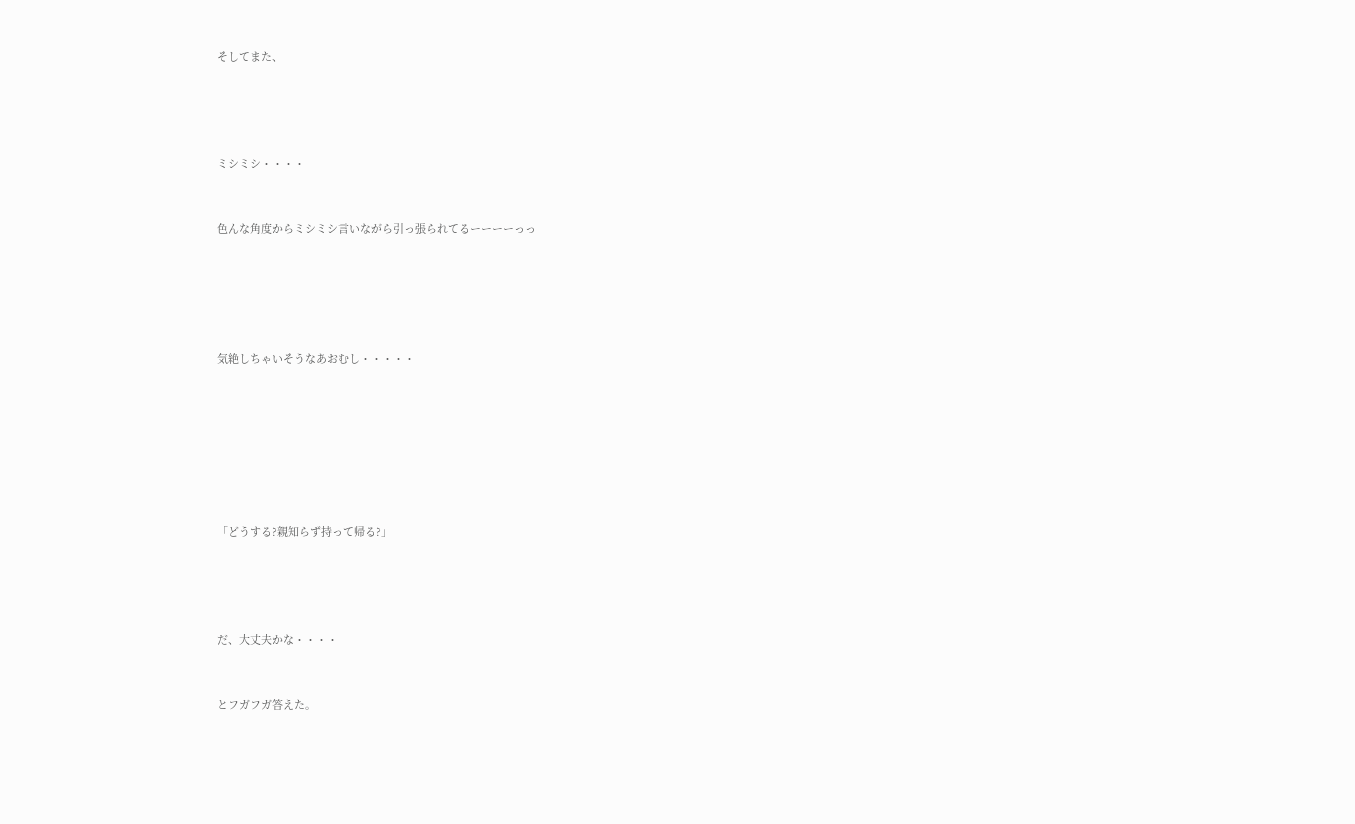そしてまた、




ミシミシ・・・・


色んな角度からミシミシ言いながら引っ張られてるーーーーっっ





気絶しちゃいそうなあおむし・・・・・







「どうする?親知らず持って帰る?」




だ、大丈夫かな・・・・


とフガフガ答えた。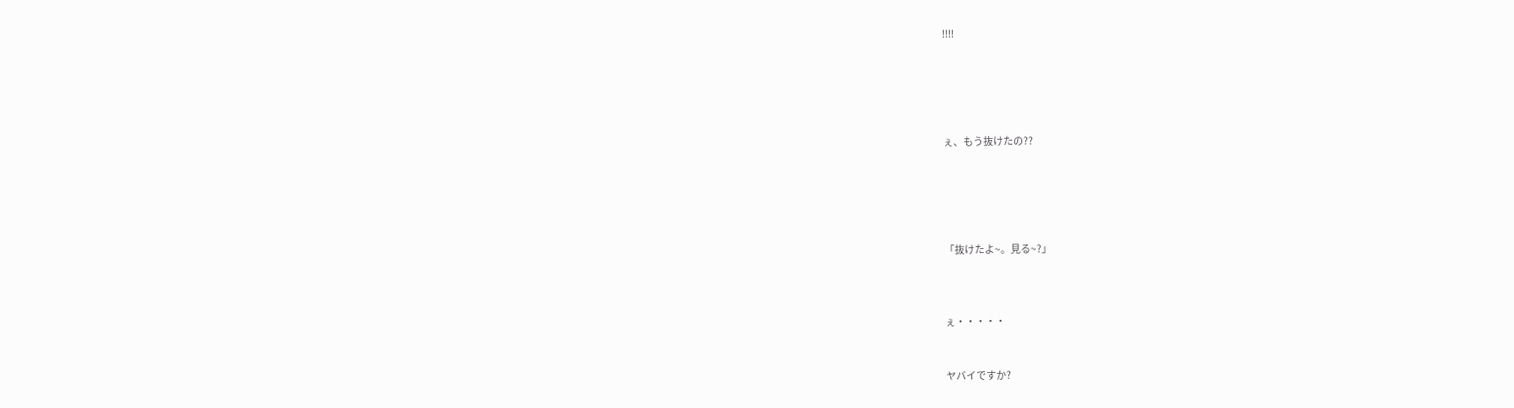!!!!





ぇ、もう抜けたの??





「抜けたよ~。見る~?」



ぇ・・・・・


ヤバイですか?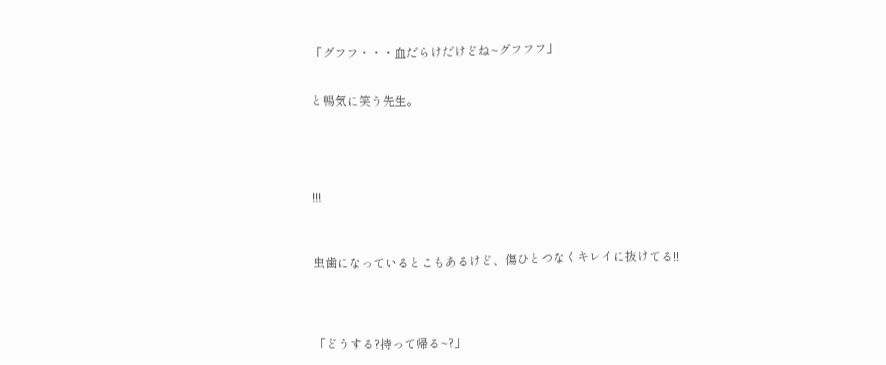「グフフ・・・血だらけだけどね~グフフフ」


と暢気に笑う先生。





!!!



虫歯になっているとこもあるけど、傷ひとつなくキレイに抜けてる!!




「どうする?持って帰る~?」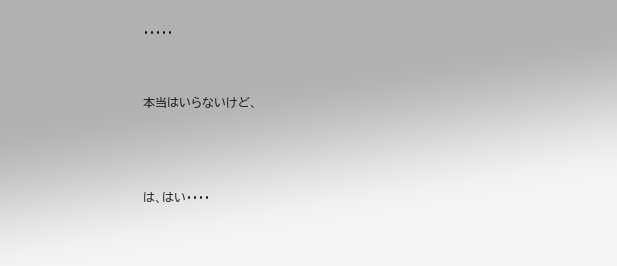・・・・・


本当はいらないけど、



は、はい・・・・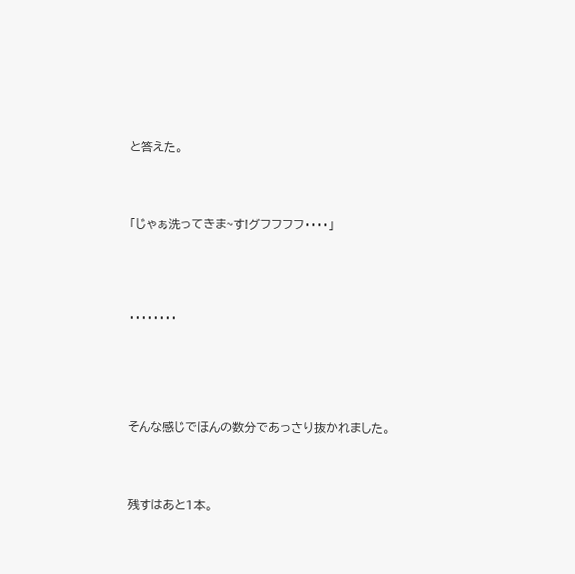と答えた。




「じゃぁ洗ってきま~す!グフフフフ・・・・」





・・・・・・・・






そんな感じでほんの数分であっさり抜かれました。




残すはあと1本。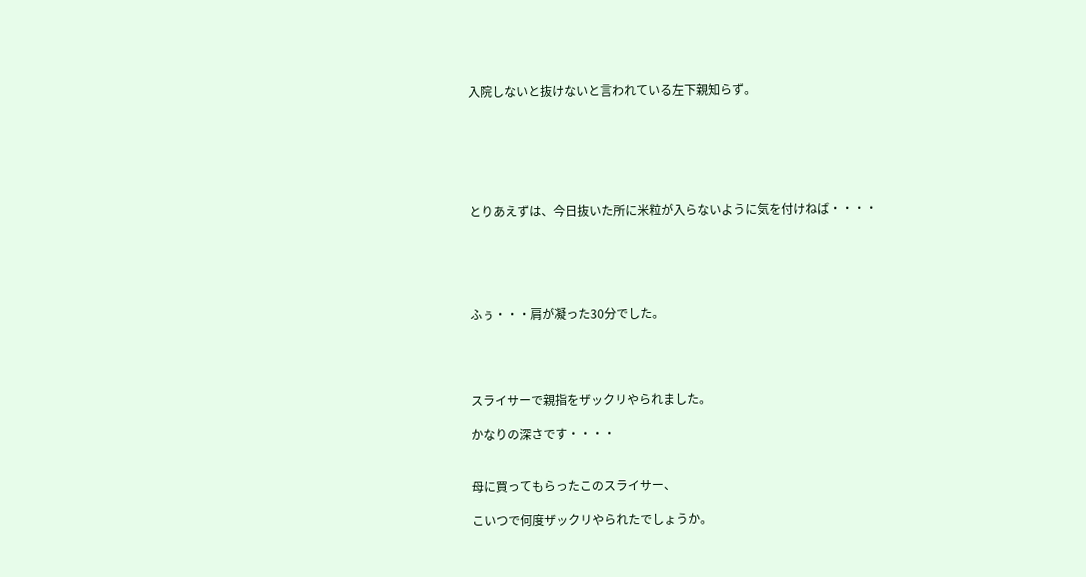入院しないと抜けないと言われている左下親知らず。






とりあえずは、今日抜いた所に米粒が入らないように気を付けねば・・・・





ふぅ・・・肩が凝った30分でした。




スライサーで親指をザックリやられました。

かなりの深さです・・・・


母に買ってもらったこのスライサー、

こいつで何度ザックリやられたでしょうか。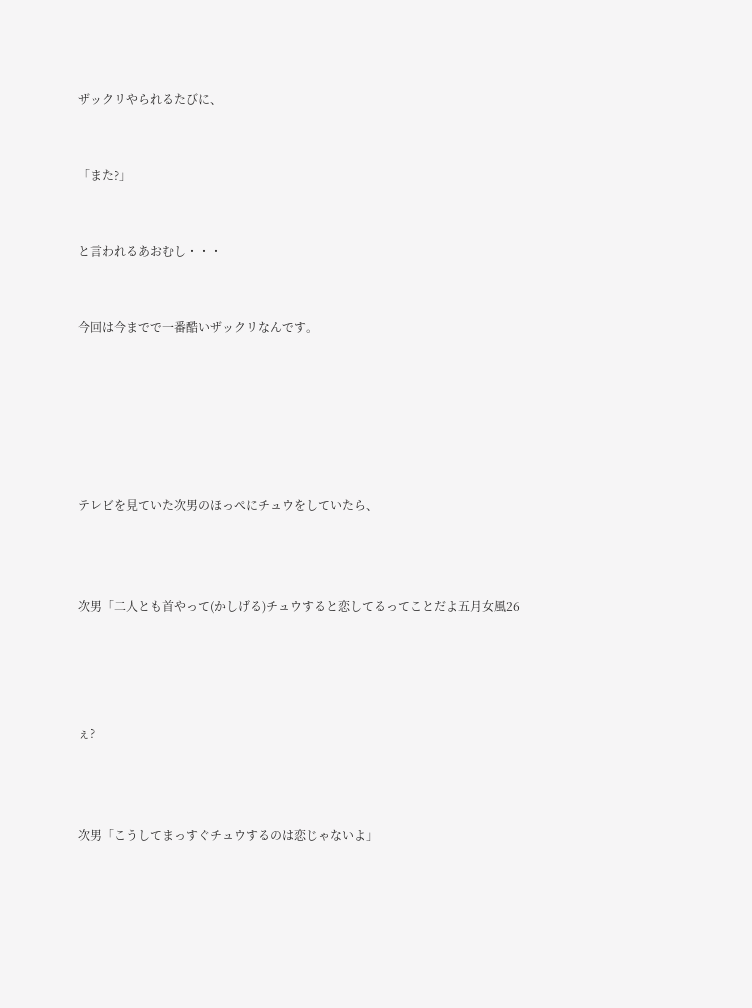ザックリやられるたびに、


「また?」


と言われるあおむし・・・


今回は今までで一番酷いザックリなんです。






テレビを見ていた次男のほっぺにチュウをしていたら、



次男「二人とも首やって(かしげる)チュウすると恋してるってことだよ五月女風26




ぇ?



次男「こうしてまっすぐチュウするのは恋じゃないよ」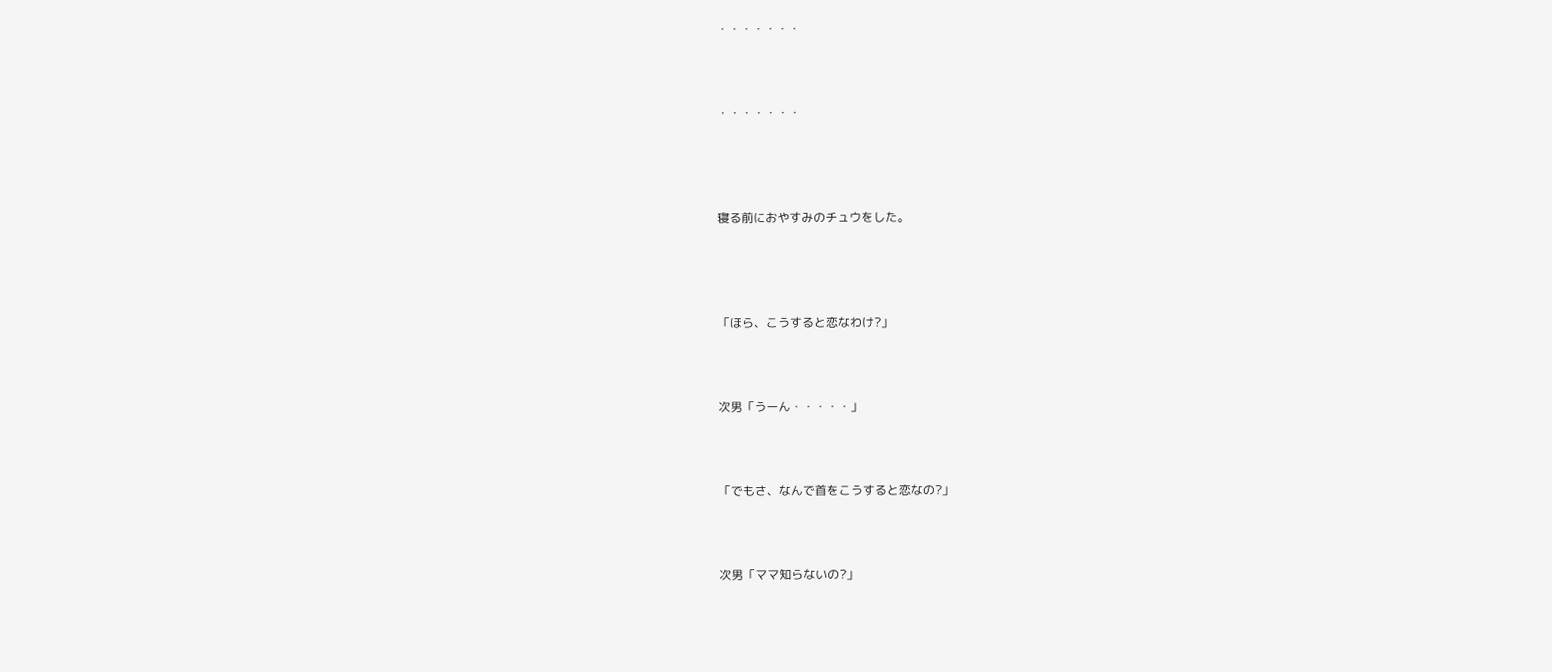・・・・・・・



・・・・・・・




寝る前におやすみのチュウをした。




「ほら、こうすると恋なわけ?」



次男「うーん・・・・・」



「でもさ、なんで首をこうすると恋なの?」



次男「ママ知らないの?」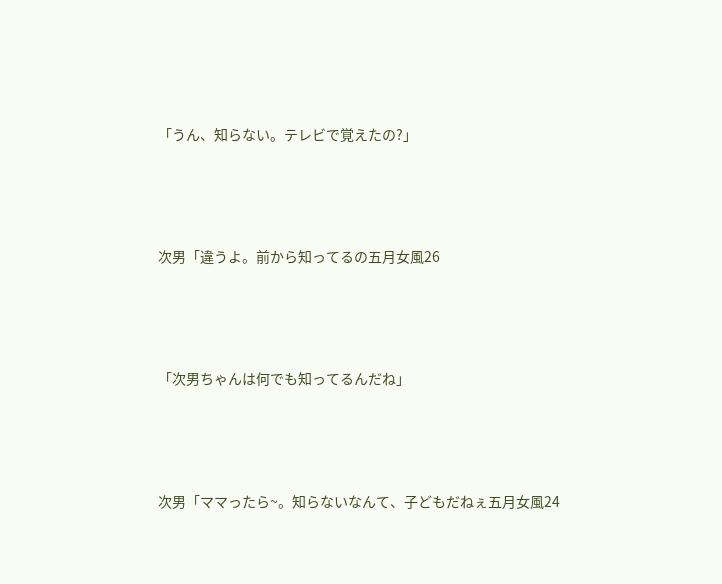「うん、知らない。テレビで覚えたの?」



次男「違うよ。前から知ってるの五月女風26



「次男ちゃんは何でも知ってるんだね」



次男「ママったら~。知らないなんて、子どもだねぇ五月女風24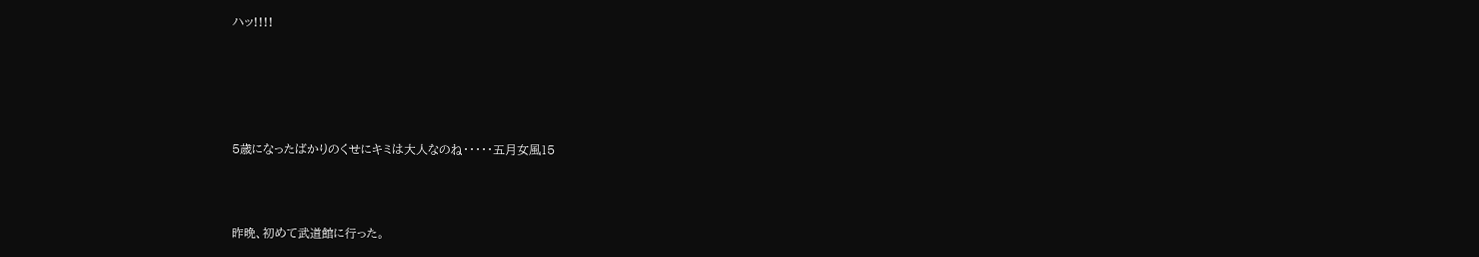ハッ!!!!





5歳になったばかりのくせにキミは大人なのね・・・・・五月女風15



昨晩、初めて武道館に行った。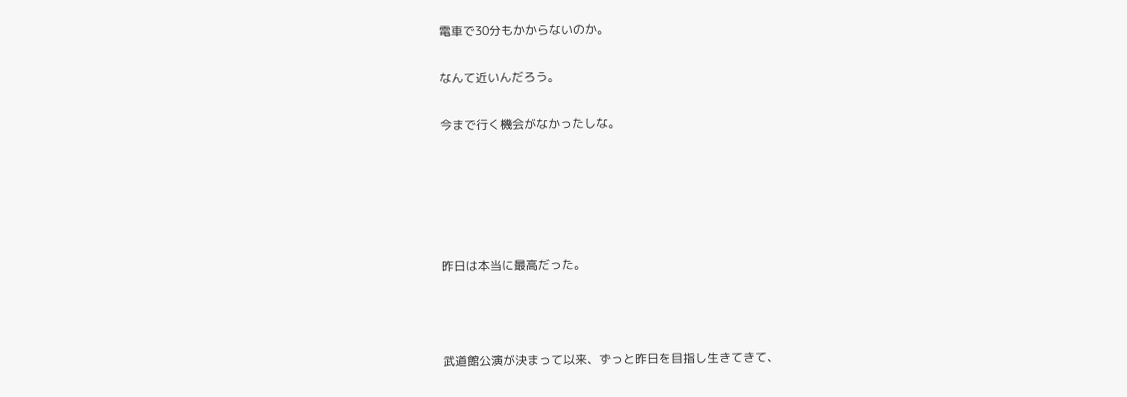電車で30分もかからないのか。

なんて近いんだろう。

今まで行く機会がなかったしな。





昨日は本当に最高だった。



武道館公演が決まって以来、ずっと昨日を目指し生きてきて、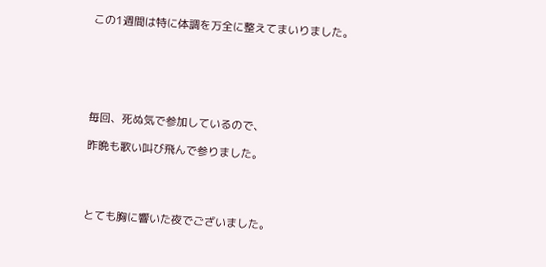この1週間は特に体調を万全に整えてまいりました。






毎回、死ぬ気で参加しているので、

昨晩も歌い叫び飛んで参りました。




とても胸に響いた夜でございました。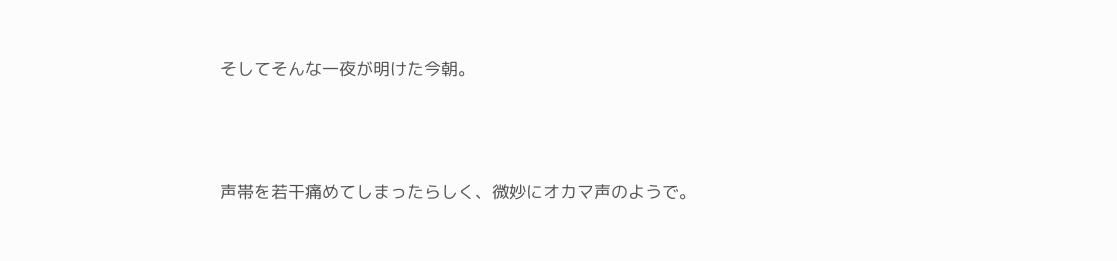そしてそんな一夜が明けた今朝。



声帯を若干痛めてしまったらしく、微妙にオカマ声のようで。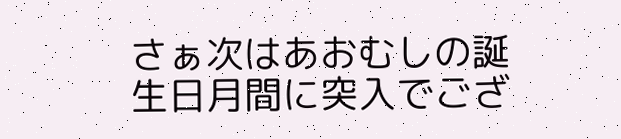さぁ次はあおむしの誕生日月間に突入でござ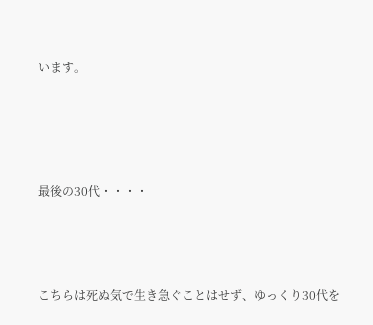います。





最後の30代・・・・




こちらは死ぬ気で生き急ぐことはせず、ゆっくり30代を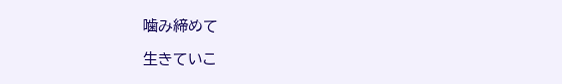噛み締めて

生きていこ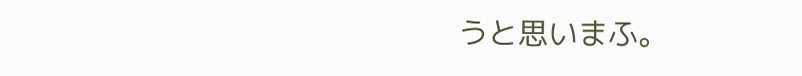うと思いまふ。